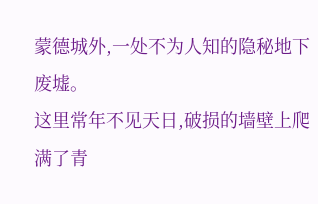蒙德城外,一处不为人知的隐秘地下废墟。
这里常年不见天日,破损的墙壁上爬满了青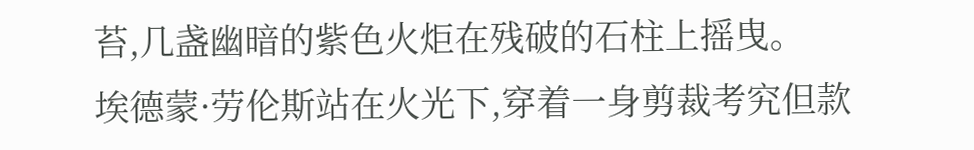苔,几盏幽暗的紫色火炬在残破的石柱上摇曳。
埃德蒙·劳伦斯站在火光下,穿着一身剪裁考究但款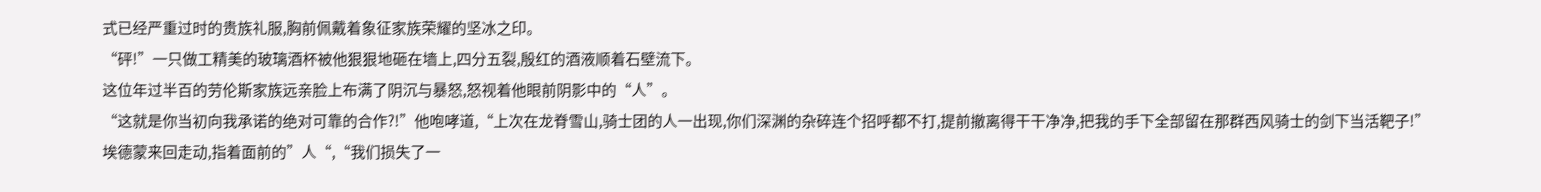式已经严重过时的贵族礼服,胸前佩戴着象征家族荣耀的坚冰之印。
“砰!”一只做工精美的玻璃酒杯被他狠狠地砸在墙上,四分五裂,殷红的酒液顺着石壁流下。
这位年过半百的劳伦斯家族远亲脸上布满了阴沉与暴怒,怒视着他眼前阴影中的“人”。
“这就是你当初向我承诺的绝对可靠的合作?!”他咆哮道,“上次在龙脊雪山,骑士团的人一出现,你们深渊的杂碎连个招呼都不打,提前撤离得干干净净,把我的手下全部留在那群西风骑士的剑下当活靶子!”
埃德蒙来回走动,指着面前的”人“,“我们损失了一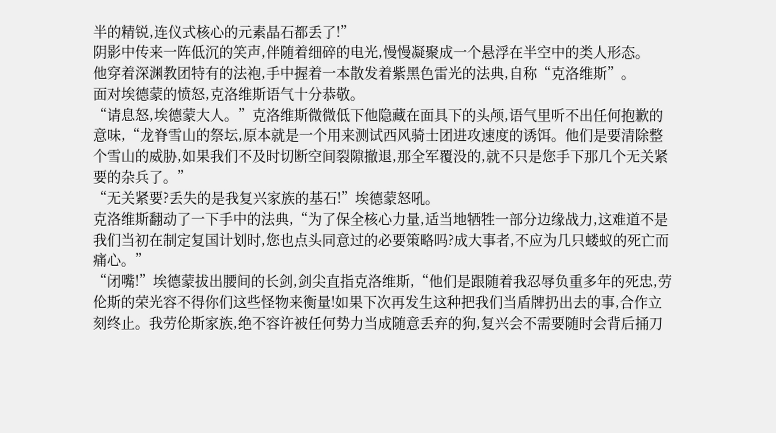半的精锐,连仪式核心的元素晶石都丢了!”
阴影中传来一阵低沉的笑声,伴随着细碎的电光,慢慢凝聚成一个悬浮在半空中的类人形态。
他穿着深渊教团特有的法袍,手中握着一本散发着紫黑色雷光的法典,自称“克洛维斯”。
面对埃德蒙的愤怒,克洛维斯语气十分恭敬。
“请息怒,埃德蒙大人。”克洛维斯微微低下他隐藏在面具下的头颅,语气里听不出任何抱歉的意味,“龙脊雪山的祭坛,原本就是一个用来测试西风骑士团进攻速度的诱饵。他们是要清除整个雪山的威胁,如果我们不及时切断空间裂隙撤退,那全军覆没的,就不只是您手下那几个无关紧要的杂兵了。”
“无关紧要?丢失的是我复兴家族的基石!”埃德蒙怒吼。
克洛维斯翻动了一下手中的法典,“为了保全核心力量,适当地牺牲一部分边缘战力,这难道不是我们当初在制定复国计划时,您也点头同意过的必要策略吗?成大事者,不应为几只蝼蚁的死亡而痛心。”
“闭嘴!”埃德蒙拔出腰间的长剑,剑尖直指克洛维斯,“他们是跟随着我忍辱负重多年的死忠,劳伦斯的荣光容不得你们这些怪物来衡量!如果下次再发生这种把我们当盾牌扔出去的事,合作立刻终止。我劳伦斯家族,绝不容许被任何势力当成随意丢弃的狗,复兴会不需要随时会背后捅刀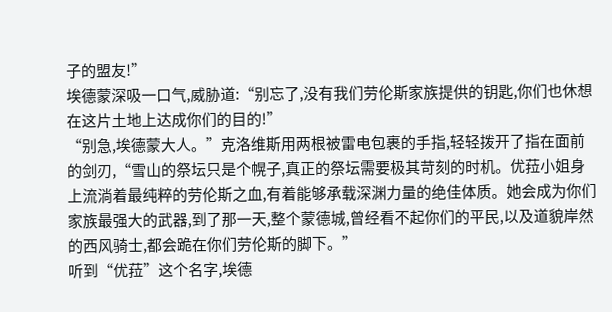子的盟友!”
埃德蒙深吸一口气,威胁道:“别忘了,没有我们劳伦斯家族提供的钥匙,你们也休想在这片土地上达成你们的目的!”
“别急,埃德蒙大人。”克洛维斯用两根被雷电包裹的手指,轻轻拨开了指在面前的剑刃,“雪山的祭坛只是个幌子,真正的祭坛需要极其苛刻的时机。优菈小姐身上流淌着最纯粹的劳伦斯之血,有着能够承载深渊力量的绝佳体质。她会成为你们家族最强大的武器,到了那一天,整个蒙德城,曾经看不起你们的平民,以及道貌岸然的西风骑士,都会跪在你们劳伦斯的脚下。”
听到“优菈”这个名字,埃德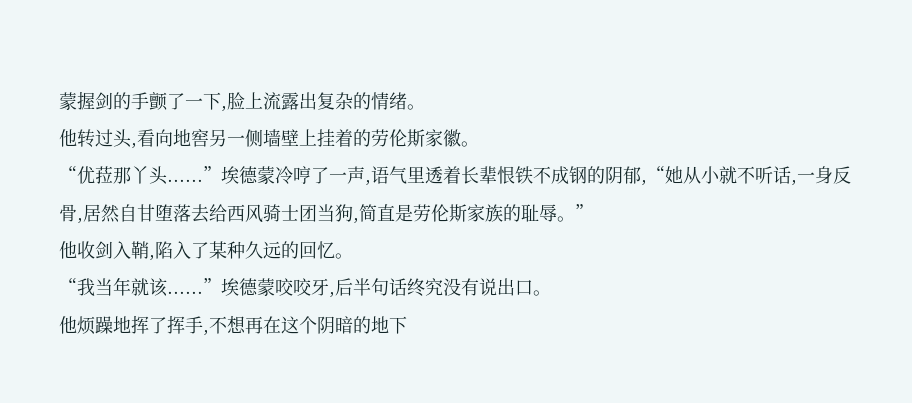蒙握剑的手颤了一下,脸上流露出复杂的情绪。
他转过头,看向地窖另一侧墙壁上挂着的劳伦斯家徽。
“优菈那丫头......”埃德蒙冷哼了一声,语气里透着长辈恨铁不成钢的阴郁,“她从小就不听话,一身反骨,居然自甘堕落去给西风骑士团当狗,简直是劳伦斯家族的耻辱。”
他收剑入鞘,陷入了某种久远的回忆。
“我当年就该......”埃德蒙咬咬牙,后半句话终究没有说出口。
他烦躁地挥了挥手,不想再在这个阴暗的地下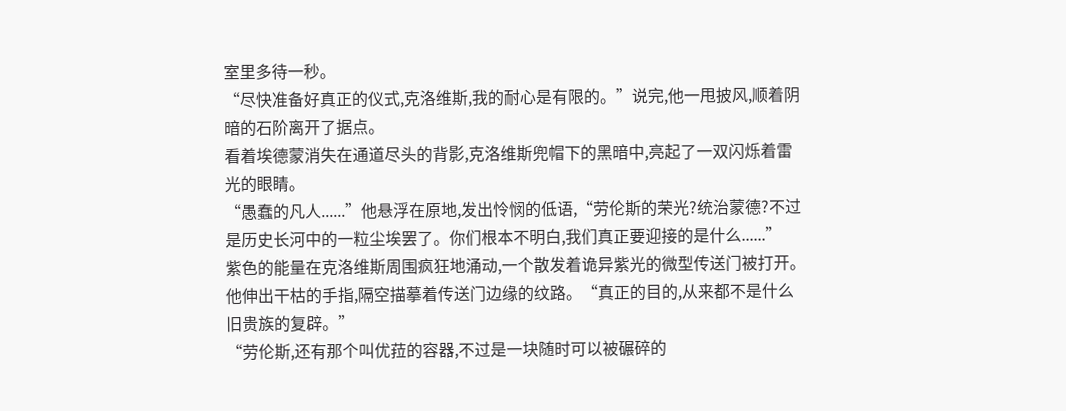室里多待一秒。
“尽快准备好真正的仪式,克洛维斯,我的耐心是有限的。”说完,他一甩披风,顺着阴暗的石阶离开了据点。
看着埃德蒙消失在通道尽头的背影,克洛维斯兜帽下的黑暗中,亮起了一双闪烁着雷光的眼睛。
“愚蠢的凡人......”他悬浮在原地,发出怜悯的低语,“劳伦斯的荣光?统治蒙德?不过是历史长河中的一粒尘埃罢了。你们根本不明白,我们真正要迎接的是什么......”
紫色的能量在克洛维斯周围疯狂地涌动,一个散发着诡异紫光的微型传送门被打开。
他伸出干枯的手指,隔空描摹着传送门边缘的纹路。“真正的目的,从来都不是什么旧贵族的复辟。”
“劳伦斯,还有那个叫优菈的容器,不过是一块随时可以被碾碎的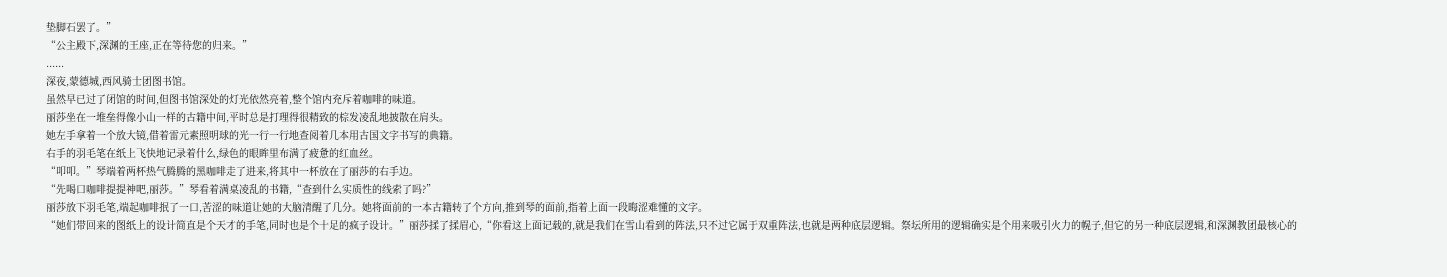垫脚石罢了。”
“公主殿下,深渊的王座,正在等待您的归来。”
......
深夜,蒙德城,西风骑士团图书馆。
虽然早已过了闭馆的时间,但图书馆深处的灯光依然亮着,整个馆内充斥着咖啡的味道。
丽莎坐在一堆垒得像小山一样的古籍中间,平时总是打理得很精致的棕发凌乱地披散在肩头。
她左手拿着一个放大镜,借着雷元素照明球的光一行一行地查阅着几本用古国文字书写的典籍。
右手的羽毛笔在纸上飞快地记录着什么,绿色的眼眸里布满了疲惫的红血丝。
“叩叩。”琴端着两杯热气腾腾的黑咖啡走了进来,将其中一杯放在了丽莎的右手边。
“先喝口咖啡提提神吧,丽莎。”琴看着满桌凌乱的书籍,“查到什么实质性的线索了吗?”
丽莎放下羽毛笔,端起咖啡抿了一口,苦涩的味道让她的大脑清醒了几分。她将面前的一本古籍转了个方向,推到琴的面前,指着上面一段晦涩难懂的文字。
“她们带回来的图纸上的设计简直是个天才的手笔,同时也是个十足的疯子设计。”丽莎揉了揉眉心,“你看这上面记载的,就是我们在雪山看到的阵法,只不过它属于双重阵法,也就是两种底层逻辑。祭坛所用的逻辑确实是个用来吸引火力的幌子,但它的另一种底层逻辑,和深渊教团最核心的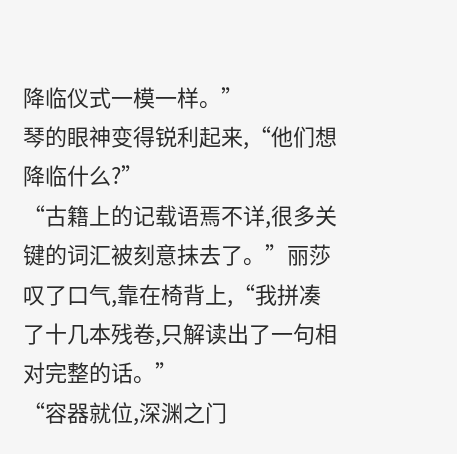降临仪式一模一样。”
琴的眼神变得锐利起来,“他们想降临什么?”
“古籍上的记载语焉不详,很多关键的词汇被刻意抹去了。”丽莎叹了口气,靠在椅背上,“我拼凑了十几本残卷,只解读出了一句相对完整的话。”
“容器就位,深渊之门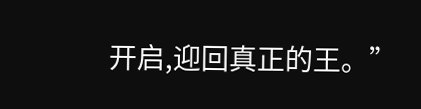开启,迎回真正的王。”